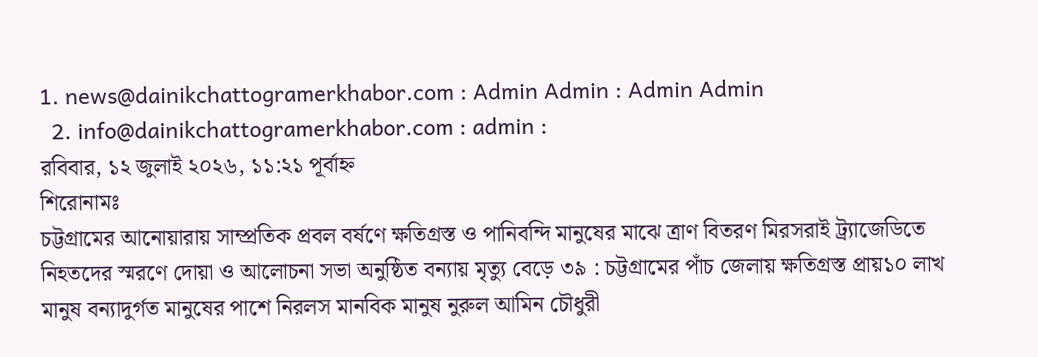1. news@dainikchattogramerkhabor.com : Admin Admin : Admin Admin
  2. info@dainikchattogramerkhabor.com : admin :
রবিবার, ১২ জুলাই ২০২৬, ১১:২১ পূর্বাহ্ন
শিরোনামঃ
চট্টগ্রামের আনোয়ারায় সাম্প্রতিক প্রবল বর্ষণে ক্ষতিগ্রস্ত ও পানিবন্দি মানুষের মাঝে ত্রাণ বিতরণ মিরসরাই ট্র্যাজেডিতে নিহতদের স্মরণে দোয়া ও আলোচনা সভা অনুষ্ঠিত বন্যায় মৃত্যু বেড়ে ৩৯ : চট্টগ্রামের পাঁচ জেলায় ক্ষতিগ্রস্ত প্রায়১০ লাখ মানুষ বন্যাদুর্গত মানুষের পাশে নিরলস মানবিক মানুষ নুরুল আমিন চৌধুরী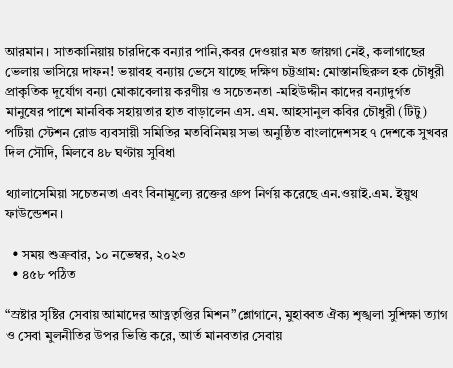আরমান। সাতকানিয়ায় চারদিকে বন্যার পানি,কবর দেওয়ার মত জায়গা নেই, কলাগাছের ভেলায় ভাসিয়ে দাফন! ভয়াবহ বন্যায় ভেসে যাচ্ছে দক্ষিণ চট্টগ্রাম: মোস্তানছিরুল হক চৌধুরী প্রাকৃতিক দূর্যোগ বন্যা মোকাবেলায় করণীয় ও সচেতনতা -মহিউদ্দীন কাদের বন্যাদুর্গত মানুষের পাশে মানবিক সহায়তার হাত বাড়ালেন এস. এম. আহসানুল কবির চৌধুরী (টিটু) পটিয়া স্টেশন রোড ব্যবসায়ী সমিতির মতবিনিময় সভা অনুষ্ঠিত বাংলাদেশসহ ৭ দেশকে সুখবর দিল সৌদি, মিলবে ৪৮ ঘণ্টায় সুবিধা

থ্যালাসেমিয়া সচেতনতা এবং বিনামূল্যে রক্তের গ্রুপ নির্ণয় করেছে এন.ওয়াই.এম. ইয়ুথ ফাউন্ডেশন।

  • সময় শুক্রবার, ১০ নভেম্বর, ২০২৩
  • ৪৫৮ পঠিত

“স্রষ্টার সৃষ্টির সেবায় আমাদের আত্নতৃপ্তির মিশন”শ্লোগানে, মুহাব্বত ঐক্য শৃঙ্খলা সুশিক্ষা ত্যাগ ও সেবা মুলনীতির উপর ভিত্তি করে, আর্ত মানবতার সেবায়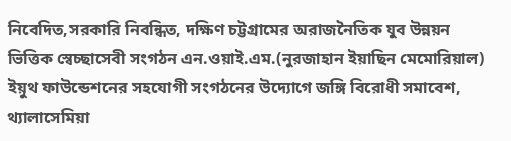নিবেদিত,সরকারি নিবন্ধিত, দক্ষিণ চট্টগ্রামের অরাজনৈতিক যুব উন্নয়ন ভিত্তিক স্বেচ্ছাসেবী সংগঠন এন.ওয়াই.এম.(নুরজাহান ইয়াছিন মেমোরিয়াল) ইয়ুথ ফাউন্ডেশনের সহযোগী সংগঠনের উদ্যোগে জঙ্গি বিরোধী সমাবেশ, থ্যালাসেমিয়া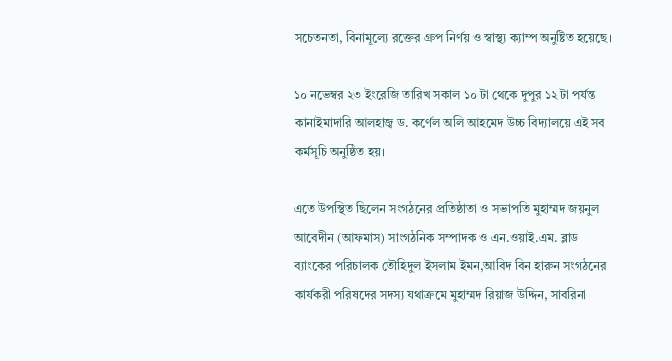সচেতনতা, বিনামূল্যে রক্তের গ্রুপ নির্ণয় ও স্বাস্থ্য ক্যাম্প অনুষ্টিত হয়েছে।

১০ নভেম্বর ২৩ ইংরেজি তারিখ সকাল ১০ টা থেকে দুপুর ১২ টা পর্যন্ত কানাইমাদারি আলহাজ্ব ড. কর্ণেল অলি আহমেদ উচ্চ বিদ্যালয়ে এই সব কর্মসূচি অনুষ্ঠিত হয়।

এতে উপস্থিত ছিলেন সংগঠনের প্রতিষ্ঠাতা ও সভাপতি মুহাম্মদ জয়নুল আবেদীন (আফমাস) সাংগঠনিক সম্পাদক ও এন.ওয়াই.এম. ব্লাড ব্যাংকের পরিচালক তৌহিদুল ইসলাম ইমন,আবিদ বিন হারুন সংগঠনের কার্যকরী পরিষদের সদস্য যথাক্রমে মুহাম্মদ রিয়াজ উদ্দিন, সাবরিনা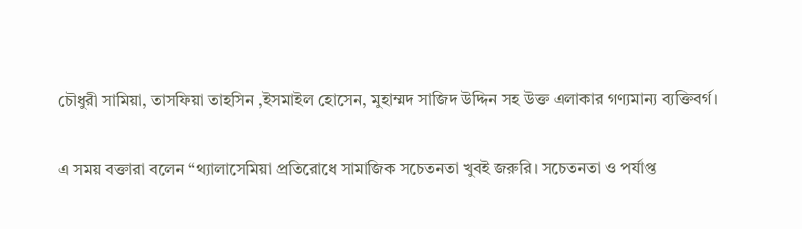চৌধুরী সামিয়া, তাসফিয়া তাহসিন ,ইসমাইল হোসেন, মুহাম্মদ সাজিদ উদ্দিন সহ উক্ত এলাকার গণ্যমান্য ব্যক্তিবর্গ।

এ সময় বক্তারা বলেন “থ্যালাসেমিয়া প্রতিরোধে সামাজিক সচেতনতা খুবই জরুরি। সচেতনতা ও পর্যাপ্ত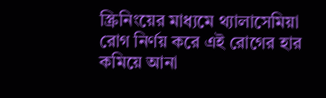স্ক্রিনিংয়ের মাধ্যমে থ্যালাসেমিয়া রোগ নির্ণয় করে এই রোগের হার কমিয়ে আনা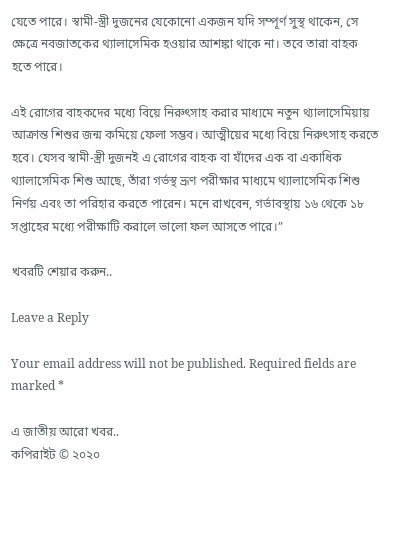যেতে পারে। স্বামী-স্ত্রী দুজনের যেকোনো একজন যদি সম্পূর্ণ সুস্থ থাকেন, সে ক্ষেত্রে নবজাতকের থ্যালাসেমিক হওয়ার আশঙ্কা থাকে না। তবে তারা বাহক হতে পারে।

এই রোগের বাহকদের মধ্যে বিয়ে নিরুৎসাহ করার মাধ্যমে নতুন থ্যালাসেমিয়ায় আক্রান্ত শিশুর জন্ম কমিয়ে ফেলা সম্ভব। আত্মীয়ের মধ্যে বিয়ে নিরুৎসাহ করতে হবে। যেসব স্বামী-স্ত্রী দুজনই এ রোগের বাহক বা যাঁদের এক বা একাধিক থ্যালাসেমিক শিশু আছে, তাঁরা গর্ভস্থ ভ্রূণ পরীক্ষার মাধ্যমে থ্যালাসেমিক শিশু নির্ণয় এবং তা পরিহার করতে পারেন। মনে রাখবেন, গর্ভাবস্থায় ১৬ থেকে ১৮ সপ্তাহের মধ্যে পরীক্ষাটি করালে ভালো ফল আসতে পারে।”

খবরটি শেয়ার করুন..

Leave a Reply

Your email address will not be published. Required fields are marked *

এ জাতীয় আরো খবর..
কপিরাইট © ২০২০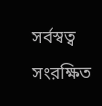সর্বস্বত্ব সংরক্ষিত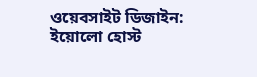ওয়েবসাইট ডিজাইন: ইয়োলো হোস্ট